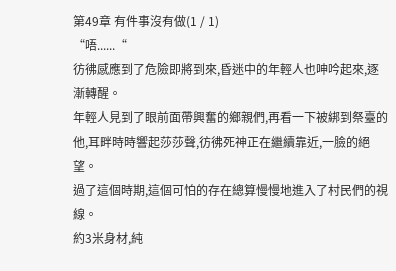第49章 有件事沒有做(1 / 1)
“唔......“
彷彿感應到了危險即將到來,昏迷中的年輕人也呻吟起來,逐漸轉醒。
年輕人見到了眼前面帶興奮的鄉親們,再看一下被綁到祭臺的他,耳畔時時響起莎莎聲,彷彿死神正在繼續靠近,一臉的絕望。
過了這個時期,這個可怕的存在總算慢慢地進入了村民們的視線。
約3米身材,純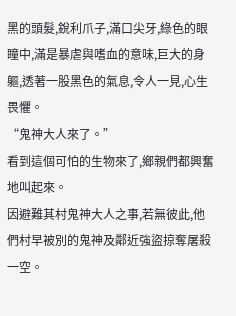黑的頭髮,銳利爪子,滿口尖牙,綠色的眼瞳中,滿是暴虐與嗜血的意味,巨大的身軀,透著一股黑色的氣息,令人一見,心生畏懼。
“鬼神大人來了。”
看到這個可怕的生物來了,鄉親們都興奮地叫起來。
因避難其村鬼神大人之事,若無彼此,他們村早被別的鬼神及鄰近強盜掠奪屠殺一空。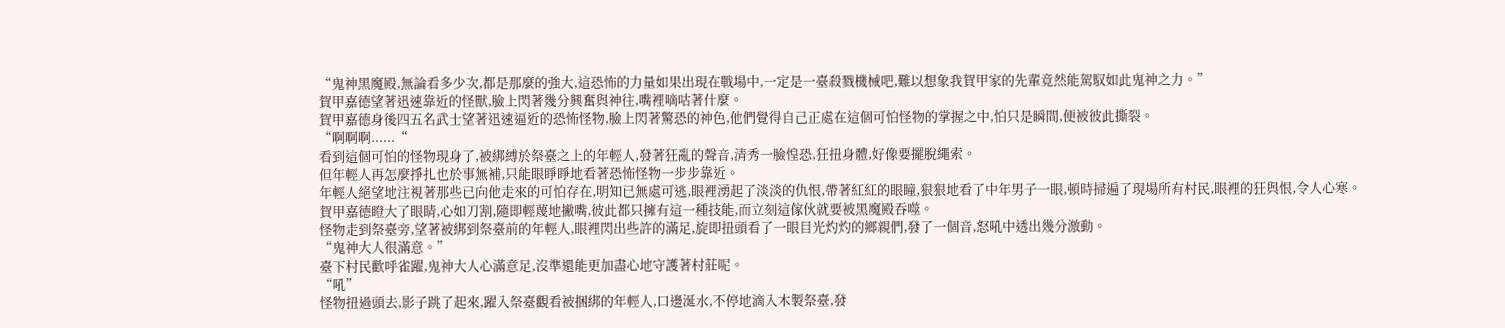“鬼神黑魔殿,無論看多少次,都是那麼的強大,這恐怖的力量如果出現在戰場中,一定是一臺殺戮機械吧,難以想象我賀甲家的先輩竟然能駕馭如此鬼神之力。”
賀甲嘉德望著迅速靠近的怪獸,臉上閃著幾分興奮與神往,嘴裡嘀咕著什麼。
賀甲嘉德身後四五名武士望著迅速逼近的恐怖怪物,臉上閃著驚恐的神色,他們覺得自己正處在這個可怕怪物的掌握之中,怕只是瞬間,便被彼此撕裂。
“啊啊啊......“
看到這個可怕的怪物現身了,被綁縛於祭臺之上的年輕人,發著狂亂的聲音,清秀一臉惶恐,狂扭身體,好像要擺脫繩索。
但年輕人再怎麼掙扎也於事無補,只能眼睜睜地看著恐怖怪物一步步靠近。
年輕人絕望地注視著那些已向他走來的可怕存在,明知已無處可逃,眼裡湧起了淡淡的仇恨,帶著紅紅的眼瞳,狠狠地看了中年男子一眼,頓時掃遍了現場所有村民,眼裡的狂與恨,令人心寒。
賀甲嘉德瞪大了眼睛,心如刀割,隨即輕蔑地撇嘴,彼此都只擁有這一種技能,而立刻這傢伙就要被黑魔殿吞噬。
怪物走到祭臺旁,望著被綁到祭臺前的年輕人,眼裡閃出些許的滿足,旋即扭頭看了一眼目光灼灼的鄉親們,發了一個音,怒吼中透出幾分激動。
“鬼神大人很滿意。”
臺下村民歡呼雀躍,鬼神大人心滿意足,沒準還能更加盡心地守護著村莊呢。
“吼”
怪物扭過頭去,影子跳了起來,躍入祭臺觀看被捆綁的年輕人,口邊涎水,不停地滴入木製祭臺,發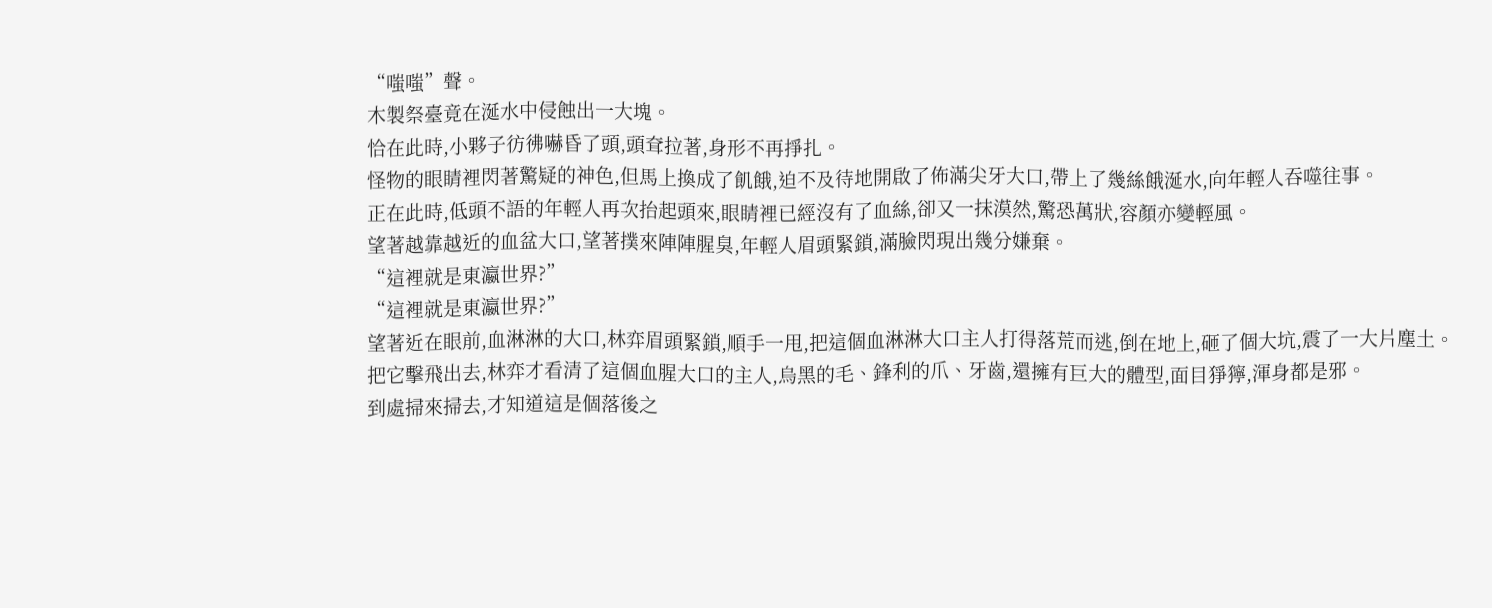“嗤嗤”聲。
木製祭臺竟在涎水中侵蝕出一大塊。
恰在此時,小夥子彷彿嚇昏了頭,頭耷拉著,身形不再掙扎。
怪物的眼睛裡閃著驚疑的神色,但馬上換成了飢餓,迫不及待地開啟了佈滿尖牙大口,帶上了幾絲餓涎水,向年輕人吞噬往事。
正在此時,低頭不語的年輕人再次抬起頭來,眼睛裡已經沒有了血絲,卻又一抹漠然,驚恐萬狀,容顏亦變輕風。
望著越靠越近的血盆大口,望著撲來陣陣腥臭,年輕人眉頭緊鎖,滿臉閃現出幾分嫌棄。
“這裡就是東瀛世界?”
“這裡就是東瀛世界?”
望著近在眼前,血淋淋的大口,林弈眉頭緊鎖,順手一甩,把這個血淋淋大口主人打得落荒而逃,倒在地上,砸了個大坑,震了一大片塵土。
把它擊飛出去,林弈才看清了這個血腥大口的主人,烏黑的毛、鋒利的爪、牙齒,還擁有巨大的體型,面目猙獰,渾身都是邪。
到處掃來掃去,才知道這是個落後之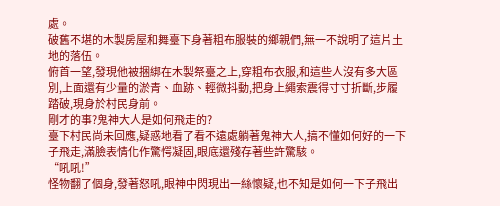處。
破舊不堪的木製房屋和舞臺下身著粗布服裝的鄉親們,無一不說明了這片土地的落伍。
俯首一望,發現他被捆綁在木製祭臺之上,穿粗布衣服,和這些人沒有多大區別,上面還有少量的淤青、血跡、輕微抖動,把身上繩索震得寸寸折斷,步履踏破,現身於村民身前。
剛才的事?鬼神大人是如何飛走的?
臺下村民尚未回應,疑惑地看了看不遠處躺著鬼神大人,搞不懂如何好的一下子飛走,滿臉表情化作驚愕凝固,眼底還殘存著些許驚駭。
“吼吼!”
怪物翻了個身,發著怒吼,眼神中閃現出一絲懷疑,也不知是如何一下子飛出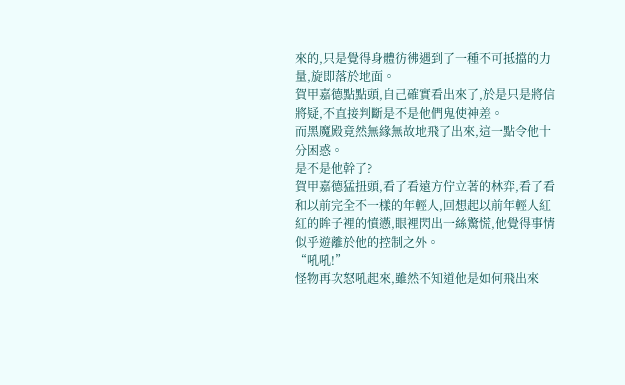來的,只是覺得身體彷彿遇到了一種不可抵擋的力量,旋即落於地面。
賀甲嘉德點點頭,自己確實看出來了,於是只是將信將疑,不直接判斷是不是他們鬼使神差。
而黑魔殿竟然無緣無故地飛了出來,這一點令他十分困惑。
是不是他幹了?
賀甲嘉德猛扭頭,看了看遠方佇立著的林弈,看了看和以前完全不一樣的年輕人,回想起以前年輕人紅紅的眸子裡的憤懣,眼裡閃出一絲驚慌,他覺得事情似乎遊離於他的控制之外。
“吼吼!”
怪物再次怒吼起來,雖然不知道他是如何飛出來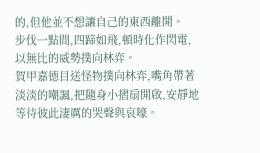的,但他並不想讓自己的東西離開。
步伐一點間,四蹄如飛,頓時化作閃電,以無比的威勢撲向林弈。
賀甲嘉德目送怪物撲向林弈,嘴角帶著淡淡的嘲諷,把隨身小摺扇開啟,安靜地等待彼此淒厲的哭聲與哀嚎。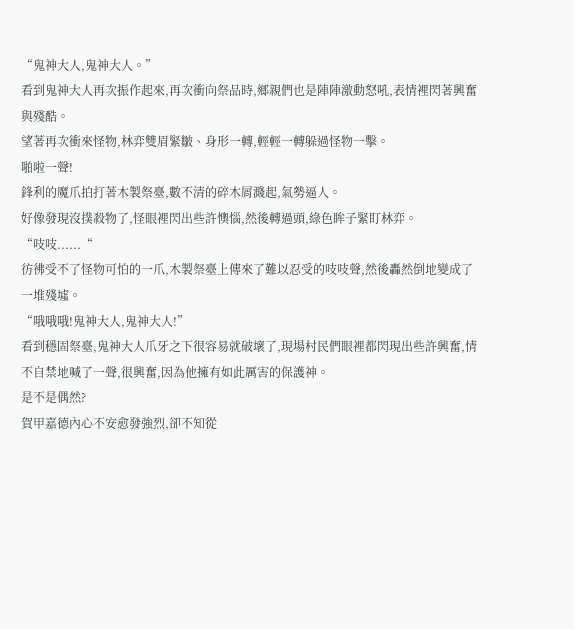“鬼神大人,鬼神大人。”
看到鬼神大人再次振作起來,再次衝向祭品時,鄉親們也是陣陣激動怒吼,表情裡閃著興奮與殘酷。
望著再次衝來怪物,林弈雙眉緊皺、身形一轉,輕輕一轉躲過怪物一擊。
啪啦一聲!
鋒利的魔爪拍打著木製祭臺,數不清的碎木屑濺起,氣勢逼人。
好像發現沒撲殺物了,怪眼裡閃出些許懊惱,然後轉過頭,綠色眸子緊盯林弈。
“吱吱......“
彷彿受不了怪物可怕的一爪,木製祭臺上傳來了難以忍受的吱吱聲,然後轟然倒地變成了一堆殘墟。
“哦哦哦!鬼神大人,鬼神大人!”
看到穩固祭臺,鬼神大人爪牙之下很容易就破壞了,現場村民們眼裡都閃現出些許興奮,情不自禁地喊了一聲,很興奮,因為他擁有如此厲害的保護神。
是不是偶然?
賀甲嘉德內心不安愈發強烈,卻不知從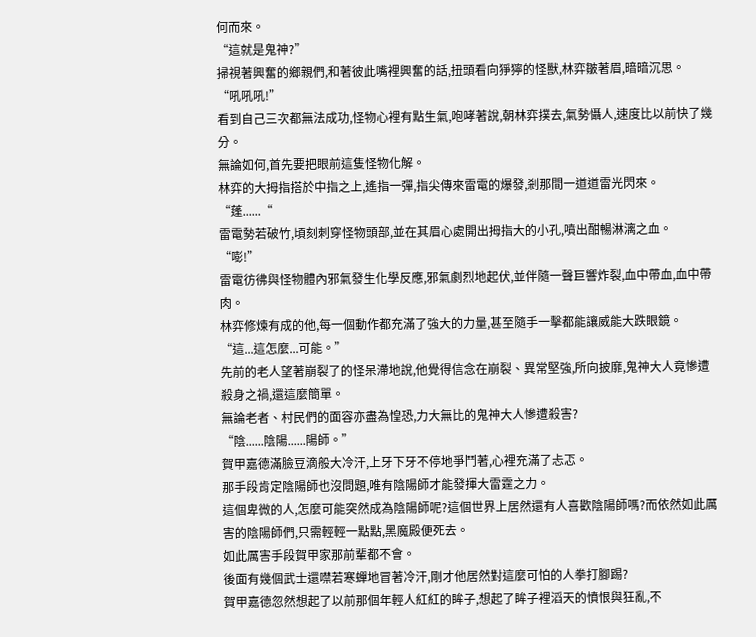何而來。
“這就是鬼神?”
掃視著興奮的鄉親們,和著彼此嘴裡興奮的話,扭頭看向猙獰的怪獸,林弈皺著眉,暗暗沉思。
“吼吼吼!”
看到自己三次都無法成功,怪物心裡有點生氣,咆哮著說,朝林弈撲去,氣勢懾人,速度比以前快了幾分。
無論如何,首先要把眼前這隻怪物化解。
林弈的大拇指搭於中指之上,遙指一彈,指尖傳來雷電的爆發,剎那間一道道雷光閃來。
“蓬......“
雷電勢若破竹,頃刻刺穿怪物頭部,並在其眉心處開出拇指大的小孔,噴出酣暢淋漓之血。
“嘭!”
雷電彷彿與怪物體內邪氣發生化學反應,邪氣劇烈地起伏,並伴隨一聲巨響炸裂,血中帶血,血中帶肉。
林弈修煉有成的他,每一個動作都充滿了強大的力量,甚至隨手一擊都能讓威能大跌眼鏡。
“這...這怎麼...可能。”
先前的老人望著崩裂了的怪呆滯地說,他覺得信念在崩裂、異常堅強,所向披靡,鬼神大人竟慘遭殺身之禍,還這麼簡單。
無論老者、村民們的面容亦盡為惶恐,力大無比的鬼神大人慘遭殺害?
“陰......陰陽......陽師。”
賀甲嘉德滿臉豆滴般大冷汗,上牙下牙不停地爭鬥著,心裡充滿了忐忑。
那手段肯定陰陽師也沒問題,唯有陰陽師才能發揮大雷霆之力。
這個卑微的人,怎麼可能突然成為陰陽師呢?這個世界上居然還有人喜歡陰陽師嗎?而依然如此厲害的陰陽師們,只需輕輕一點點,黑魔殿便死去。
如此厲害手段賀甲家那前輩都不會。
後面有幾個武士還噤若寒蟬地冒著冷汗,剛才他居然對這麼可怕的人拳打腳踢?
賀甲嘉德忽然想起了以前那個年輕人紅紅的眸子,想起了眸子裡滔天的憤恨與狂亂,不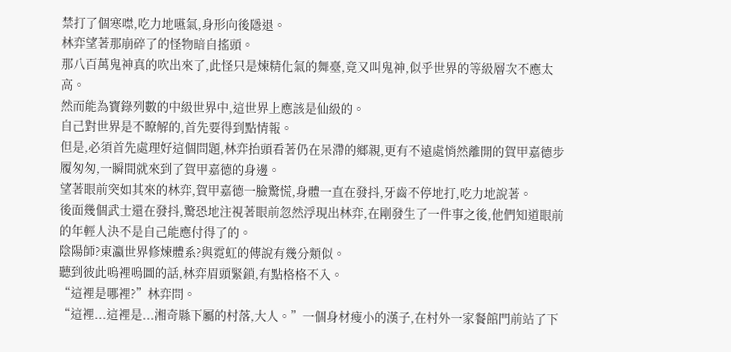禁打了個寒噤,吃力地嚥氣,身形向後隱退。
林弈望著那崩碎了的怪物暗自搖頭。
那八百萬鬼神真的吹出來了,此怪只是煉精化氣的舞臺,竟又叫鬼神,似乎世界的等級層次不應太高。
然而能為寶錄列數的中級世界中,這世界上應該是仙級的。
自己對世界是不瞭解的,首先要得到點情報。
但是,必須首先處理好這個問題,林弈抬頭看著仍在呆滯的鄉親,更有不遠處悄然離開的賀甲嘉德步履匆匆,一瞬間就來到了賀甲嘉德的身邊。
望著眼前突如其來的林弈,賀甲嘉德一臉驚慌,身體一直在發抖,牙齒不停地打,吃力地說著。
後面幾個武士還在發抖,驚恐地注視著眼前忽然浮現出林弈,在剛發生了一件事之後,他們知道眼前的年輕人決不是自己能應付得了的。
陰陽師?東瀛世界修煉體系?與霓虹的傳說有幾分類似。
聽到彼此嗚裡嗚圖的話,林弈眉頭緊鎖,有點格格不入。
“這裡是哪裡?”林弈問。
“這裡...這裡是...湘奇縣下屬的村落,大人。”一個身材瘦小的漢子,在村外一家餐館門前站了下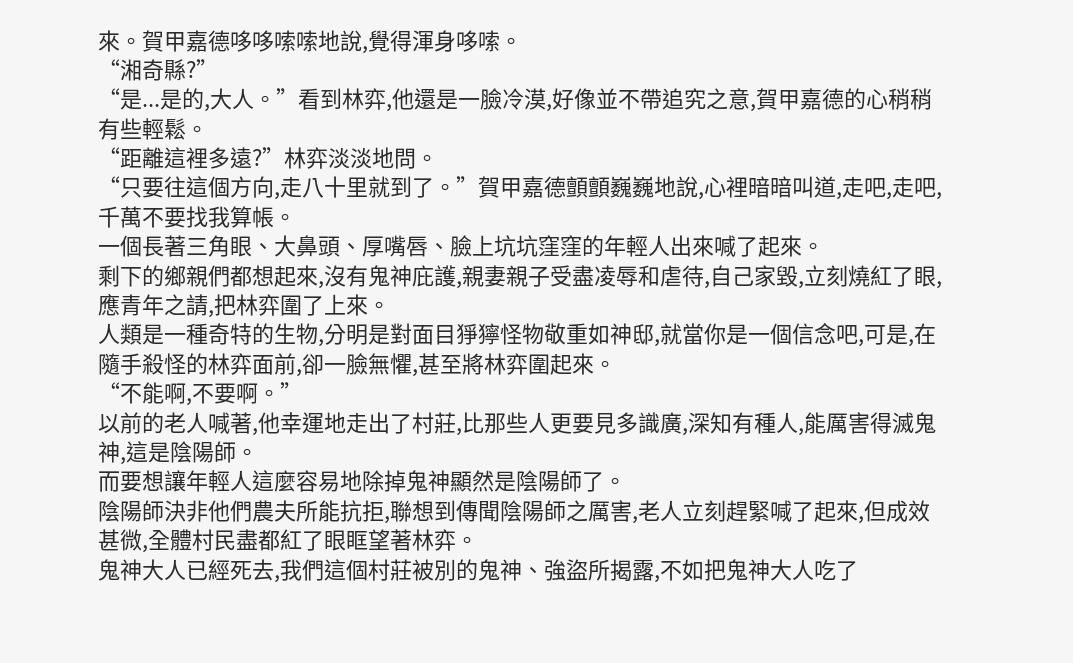來。賀甲嘉德哆哆嗦嗦地說,覺得渾身哆嗦。
“湘奇縣?”
“是...是的,大人。”看到林弈,他還是一臉冷漠,好像並不帶追究之意,賀甲嘉德的心稍稍有些輕鬆。
“距離這裡多遠?”林弈淡淡地問。
“只要往這個方向,走八十里就到了。”賀甲嘉德顫顫巍巍地說,心裡暗暗叫道,走吧,走吧,千萬不要找我算帳。
一個長著三角眼、大鼻頭、厚嘴唇、臉上坑坑窪窪的年輕人出來喊了起來。
剩下的鄉親們都想起來,沒有鬼神庇護,親妻親子受盡凌辱和虐待,自己家毀,立刻燒紅了眼,應青年之請,把林弈圍了上來。
人類是一種奇特的生物,分明是對面目猙獰怪物敬重如神邸,就當你是一個信念吧,可是,在隨手殺怪的林弈面前,卻一臉無懼,甚至將林弈圍起來。
“不能啊,不要啊。”
以前的老人喊著,他幸運地走出了村莊,比那些人更要見多識廣,深知有種人,能厲害得滅鬼神,這是陰陽師。
而要想讓年輕人這麼容易地除掉鬼神顯然是陰陽師了。
陰陽師決非他們農夫所能抗拒,聯想到傳聞陰陽師之厲害,老人立刻趕緊喊了起來,但成效甚微,全體村民盡都紅了眼眶望著林弈。
鬼神大人已經死去,我們這個村莊被別的鬼神、強盜所揭露,不如把鬼神大人吃了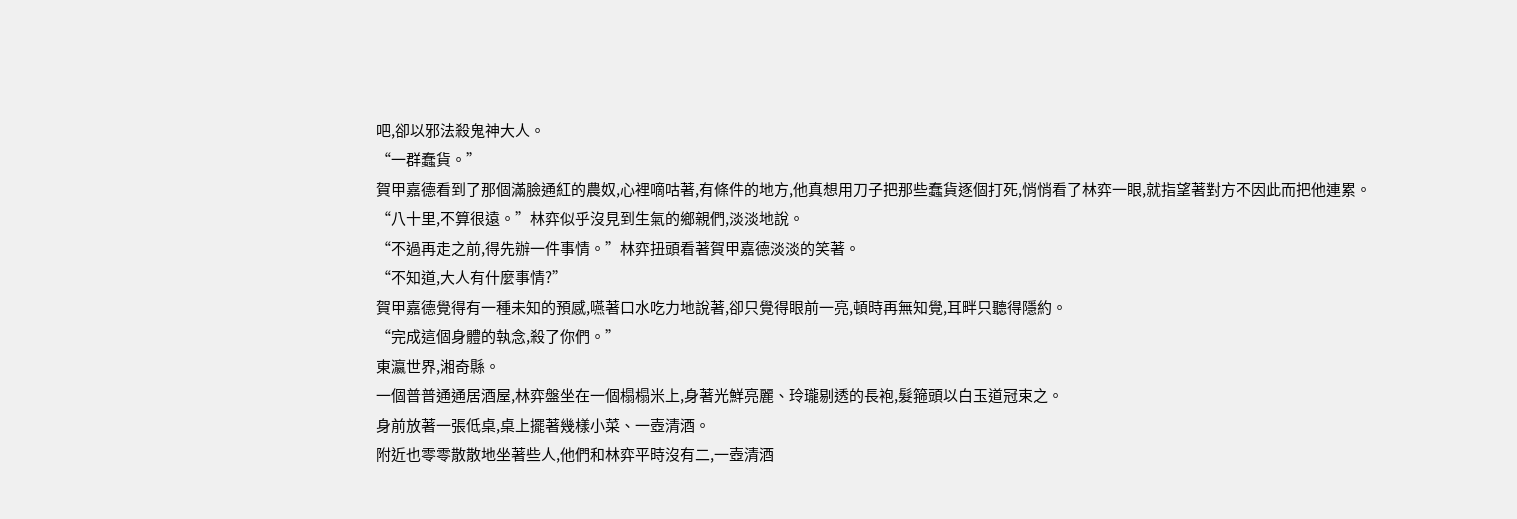吧,卻以邪法殺鬼神大人。
“一群蠢貨。”
賀甲嘉德看到了那個滿臉通紅的農奴,心裡嘀咕著,有條件的地方,他真想用刀子把那些蠢貨逐個打死,悄悄看了林弈一眼,就指望著對方不因此而把他連累。
“八十里,不算很遠。”林弈似乎沒見到生氣的鄉親們,淡淡地說。
“不過再走之前,得先辦一件事情。”林弈扭頭看著賀甲嘉德淡淡的笑著。
“不知道,大人有什麼事情?”
賀甲嘉德覺得有一種未知的預感,嚥著口水吃力地說著,卻只覺得眼前一亮,頓時再無知覺,耳畔只聽得隱約。
“完成這個身體的執念,殺了你們。”
東瀛世界,湘奇縣。
一個普普通通居酒屋,林弈盤坐在一個榻榻米上,身著光鮮亮麗、玲瓏剔透的長袍,髮箍頭以白玉道冠束之。
身前放著一張低桌,桌上擺著幾樣小菜、一壺清酒。
附近也零零散散地坐著些人,他們和林弈平時沒有二,一壺清酒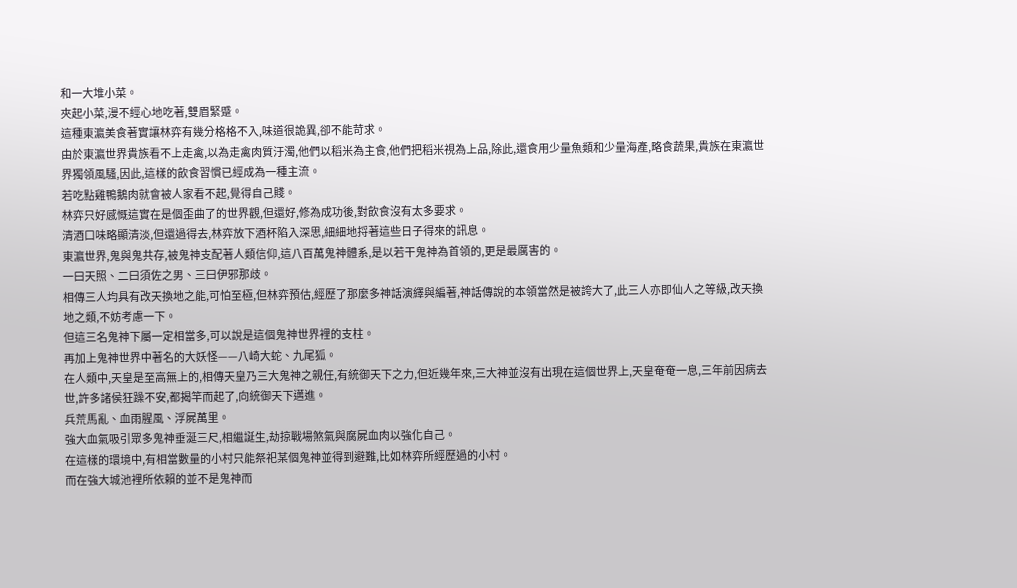和一大堆小菜。
夾起小菜,漫不經心地吃著,雙眉緊蹙。
這種東瀛美食著實讓林弈有幾分格格不入,味道很詭異,卻不能苛求。
由於東瀛世界貴族看不上走禽,以為走禽肉質汙濁,他們以稻米為主食,他們把稻米視為上品,除此,還食用少量魚類和少量海產,略食蔬果,貴族在東瀛世界獨領風騷,因此,這樣的飲食習慣已經成為一種主流。
若吃點雞鴨鵝肉就會被人家看不起,覺得自己賤。
林弈只好感慨這實在是個歪曲了的世界觀,但還好,修為成功後,對飲食沒有太多要求。
清酒口味略顯清淡,但還過得去,林弈放下酒杯陷入深思,細細地捋著這些日子得來的訊息。
東瀛世界,鬼與鬼共存,被鬼神支配著人類信仰,這八百萬鬼神體系,是以若干鬼神為首領的,更是最厲害的。
一曰天照、二曰須佐之男、三曰伊邪那歧。
相傳三人均具有改天換地之能,可怕至極,但林弈預估,經歷了那麼多神話演繹與編著,神話傳說的本領當然是被誇大了,此三人亦即仙人之等級,改天換地之類,不妨考慮一下。
但這三名鬼神下屬一定相當多,可以說是這個鬼神世界裡的支柱。
再加上鬼神世界中著名的大妖怪——八崎大蛇、九尾狐。
在人類中,天皇是至高無上的,相傳天皇乃三大鬼神之親任,有統御天下之力,但近幾年來,三大神並沒有出現在這個世界上,天皇奄奄一息,三年前因病去世,許多諸侯狂躁不安,都揭竿而起了,向統御天下邁進。
兵荒馬亂、血雨腥風、浮屍萬里。
強大血氣吸引眾多鬼神垂涎三尺,相繼誕生,劫掠戰場煞氣與腐屍血肉以強化自己。
在這樣的環境中,有相當數量的小村只能祭祀某個鬼神並得到避難,比如林弈所經歷過的小村。
而在強大城池裡所依賴的並不是鬼神而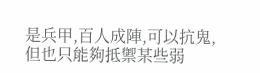是兵甲,百人成陣,可以抗鬼,但也只能夠抵禦某些弱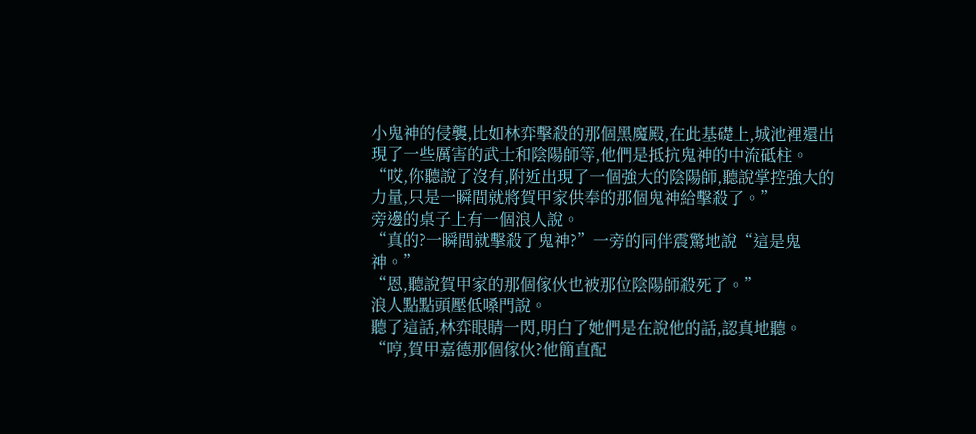小鬼神的侵襲,比如林弈擊殺的那個黑魔殿,在此基礎上,城池裡還出現了一些厲害的武士和陰陽師等,他們是抵抗鬼神的中流砥柱。
“哎,你聽說了沒有,附近出現了一個強大的陰陽師,聽說掌控強大的力量,只是一瞬間就將賀甲家供奉的那個鬼神給擊殺了。”
旁邊的桌子上有一個浪人說。
“真的?一瞬間就擊殺了鬼神?”一旁的同伴震驚地說“這是鬼神。”
“恩,聽說賀甲家的那個傢伙也被那位陰陽師殺死了。”
浪人點點頭壓低嗓門說。
聽了這話,林弈眼睛一閃,明白了她們是在說他的話,認真地聽。
“哼,賀甲嘉德那個傢伙?他簡直配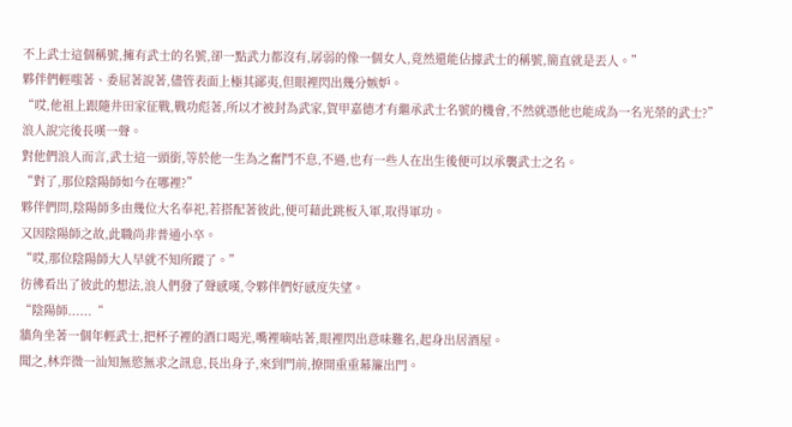不上武士這個稱號,擁有武士的名號,卻一點武力都沒有,孱弱的像一個女人,竟然還能佔據武士的稱號,簡直就是丟人。”
夥伴們輕嗤著、委屈著說著,儘管表面上極其鄙夷,但眼裡閃出幾分嫉妒。
“哎,他祖上跟隨井田家征戰,戰功彪著,所以才被封為武家,賀甲嘉德才有繼承武士名號的機會,不然就憑他也能成為一名光榮的武士?”
浪人說完後長嘆一聲。
對他們浪人而言,武士這一頭銜,等於他一生為之奮鬥不息,不過,也有一些人在出生後便可以承襲武士之名。
“對了,那位陰陽師如今在哪裡?”
夥伴們問,陰陽師多由幾位大名奉祀,若搭配著彼此,便可藉此跳板入軍,取得軍功。
又因陰陽師之故,此職尚非普通小卒。
“哎,那位陰陽師大人早就不知所蹤了。”
彷彿看出了彼此的想法,浪人們發了聲感嘆,令夥伴們好感度失望。
“陰陽師......“
牆角坐著一個年輕武士,把杯子裡的酒口喝光,嘴裡嘀咕著,眼裡閃出意味難名,起身出居酒屋。
聞之,林弈微一汕知無慾無求之訊息,長出身子,來到門前,撩開重重幕簾出門。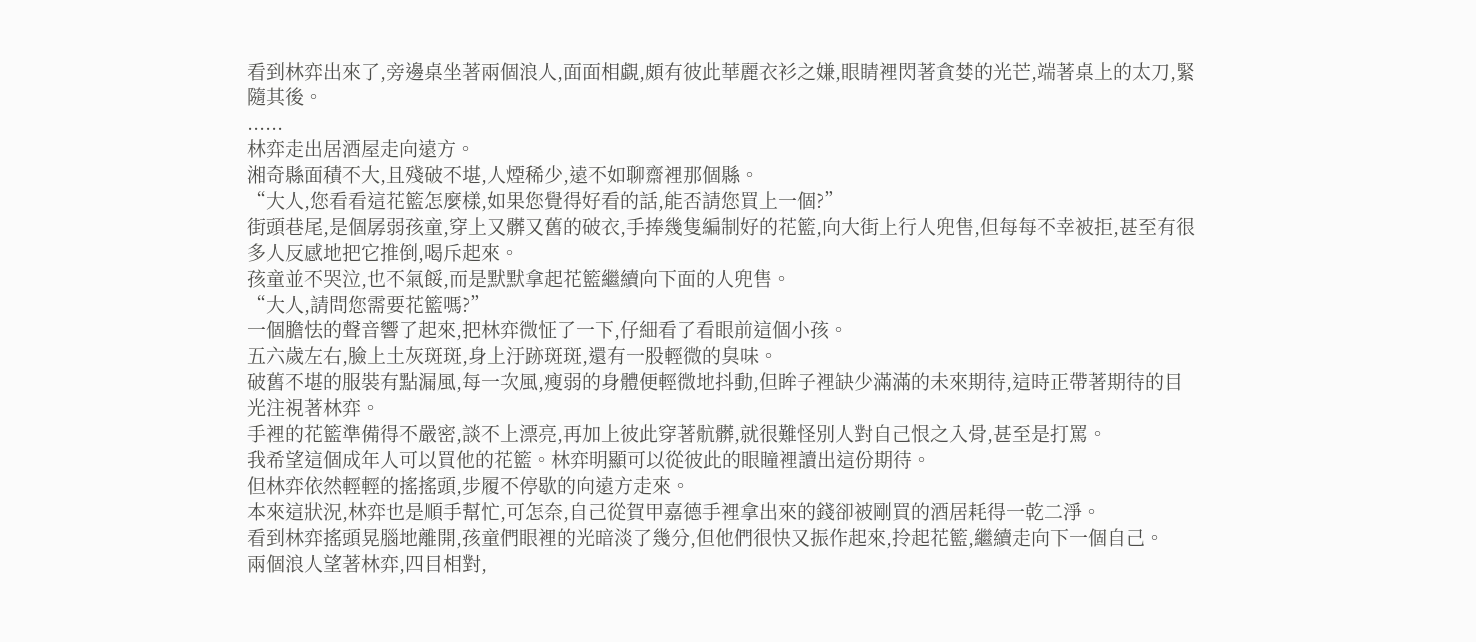看到林弈出來了,旁邊桌坐著兩個浪人,面面相覷,頗有彼此華麗衣衫之嫌,眼睛裡閃著貪婪的光芒,端著桌上的太刀,緊隨其後。
......
林弈走出居酒屋走向遠方。
湘奇縣面積不大,且殘破不堪,人煙稀少,遠不如聊齋裡那個縣。
“大人,您看看這花籃怎麼樣,如果您覺得好看的話,能否請您買上一個?”
街頭巷尾,是個孱弱孩童,穿上又髒又舊的破衣,手捧幾隻編制好的花籃,向大街上行人兜售,但每每不幸被拒,甚至有很多人反感地把它推倒,喝斥起來。
孩童並不哭泣,也不氣餒,而是默默拿起花籃繼續向下面的人兜售。
“大人,請問您需要花籃嗎?”
一個膽怯的聲音響了起來,把林弈微怔了一下,仔細看了看眼前這個小孩。
五六歲左右,臉上土灰斑斑,身上汙跡斑斑,還有一股輕微的臭味。
破舊不堪的服裝有點漏風,每一次風,瘦弱的身體便輕微地抖動,但眸子裡缺少滿滿的未來期待,這時正帶著期待的目光注視著林弈。
手裡的花籃準備得不嚴密,談不上漂亮,再加上彼此穿著骯髒,就很難怪別人對自己恨之入骨,甚至是打罵。
我希望這個成年人可以買他的花籃。林弈明顯可以從彼此的眼瞳裡讀出這份期待。
但林弈依然輕輕的搖搖頭,步履不停歇的向遠方走來。
本來這狀況,林弈也是順手幫忙,可怎奈,自己從賀甲嘉德手裡拿出來的錢卻被剛買的酒居耗得一乾二淨。
看到林弈搖頭晃腦地離開,孩童們眼裡的光暗淡了幾分,但他們很快又振作起來,拎起花籃,繼續走向下一個自己。
兩個浪人望著林弈,四目相對,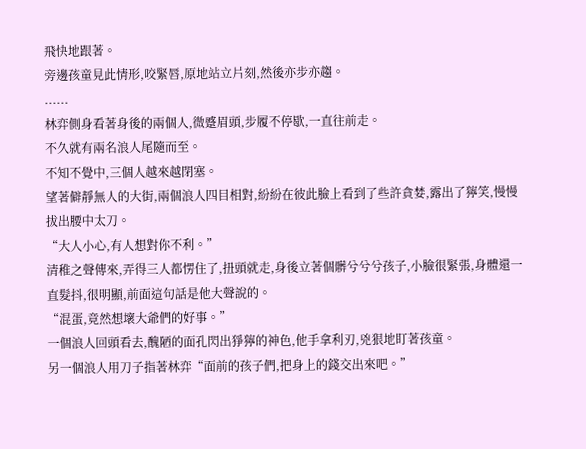飛快地跟著。
旁邊孩童見此情形,咬緊唇,原地站立片刻,然後亦步亦趨。
......
林弈側身看著身後的兩個人,微蹙眉頭,步履不停歇,一直往前走。
不久就有兩名浪人尾隨而至。
不知不覺中,三個人越來越閉塞。
望著僻靜無人的大街,兩個浪人四目相對,紛紛在彼此臉上看到了些許貪婪,露出了獰笑,慢慢拔出腰中太刀。
“大人小心,有人想對你不利。”
清稚之聲傳來,弄得三人都愣住了,扭頭就走,身後立著個髒兮兮兮孩子,小臉很緊張,身體還一直髮抖,很明顯,前面這句話是他大聲說的。
“混蛋,竟然想壞大爺們的好事。”
一個浪人回頭看去,醜陋的面孔閃出猙獰的神色,他手拿利刃,兇狠地盯著孩童。
另一個浪人用刀子指著林弈“面前的孩子們,把身上的錢交出來吧。”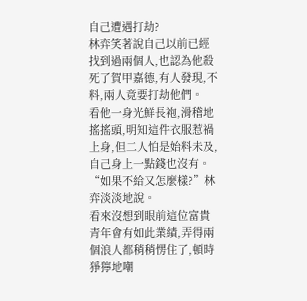自己遭遇打劫?
林弈笑著說自己以前已經找到過兩個人,也認為他殺死了賀甲嘉德,有人發現,不料,兩人竟要打劫他們。
看他一身光鮮長袍,滑稽地搖搖頭,明知這件衣服惹禍上身,但二人怕是始料未及,自己身上一點錢也沒有。
“如果不給又怎麼樣?”林弈淡淡地說。
看來沒想到眼前這位富貴青年會有如此業績,弄得兩個浪人都稍稍愣住了,頓時猙獰地嘲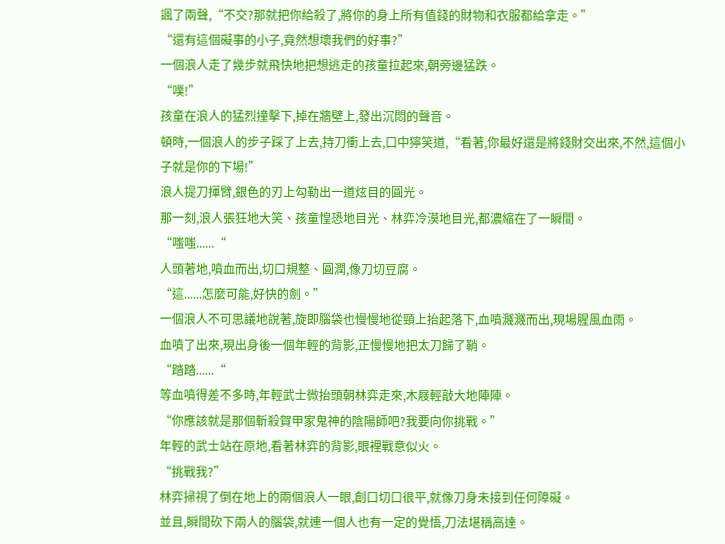諷了兩聲,“不交?那就把你給殺了,將你的身上所有值錢的財物和衣服都給拿走。”
“還有這個礙事的小子,竟然想壞我們的好事?”
一個浪人走了幾步就飛快地把想逃走的孩童拉起來,朝旁邊猛跌。
“噗!”
孩童在浪人的猛烈撞擊下,掉在牆壁上,發出沉悶的聲音。
頓時,一個浪人的步子踩了上去,持刀衝上去,口中獰笑道,“看著,你最好還是將錢財交出來,不然,這個小子就是你的下場!”
浪人提刀揮臂,銀色的刃上勾勒出一道炫目的圓光。
那一刻,浪人張狂地大笑、孩童惶恐地目光、林弈冷漠地目光,都濃縮在了一瞬間。
“嗤嗤......“
人頭著地,噴血而出,切口規整、圓潤,像刀切豆腐。
“這......怎麼可能,好快的劍。”
一個浪人不可思議地說著,旋即腦袋也慢慢地從頸上抬起落下,血噴濺濺而出,現場腥風血雨。
血噴了出來,現出身後一個年輕的背影,正慢慢地把太刀歸了鞘。
“踏踏......“
等血噴得差不多時,年輕武士微抬頭朝林弈走來,木屐輕敲大地陣陣。
“你應該就是那個斬殺賀甲家鬼神的陰陽師吧?我要向你挑戰。”
年輕的武士站在原地,看著林弈的背影,眼裡戰意似火。
“挑戰我?”
林弈掃視了倒在地上的兩個浪人一眼,創口切口很平,就像刀身未接到任何障礙。
並且,瞬間砍下兩人的腦袋,就連一個人也有一定的覺悟,刀法堪稱高達。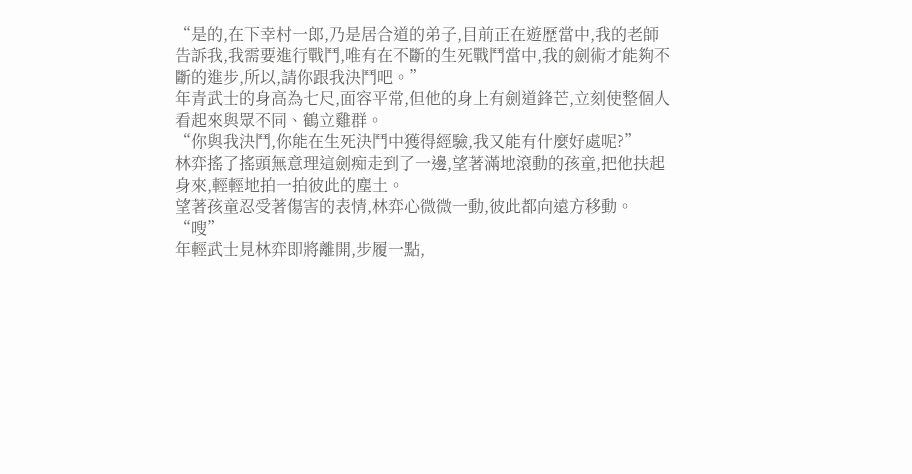“是的,在下幸村一郎,乃是居合道的弟子,目前正在遊歷當中,我的老師告訴我,我需要進行戰鬥,唯有在不斷的生死戰鬥當中,我的劍術才能夠不斷的進步,所以,請你跟我決鬥吧。”
年青武士的身高為七尺,面容平常,但他的身上有劍道鋒芒,立刻使整個人看起來與眾不同、鶴立雞群。
“你與我決鬥,你能在生死決鬥中獲得經驗,我又能有什麼好處呢?”
林弈搖了搖頭無意理這劍痴走到了一邊,望著滿地滾動的孩童,把他扶起身來,輕輕地拍一拍彼此的塵土。
望著孩童忍受著傷害的表情,林弈心微微一動,彼此都向遠方移動。
“嗖”
年輕武士見林弈即將離開,步履一點,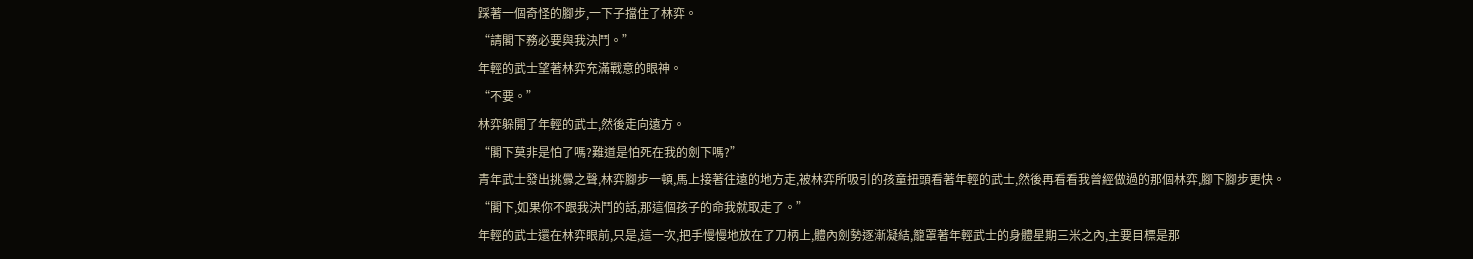踩著一個奇怪的腳步,一下子擋住了林弈。
“請閣下務必要與我決鬥。”
年輕的武士望著林弈充滿戰意的眼神。
“不要。”
林弈躲開了年輕的武士,然後走向遠方。
“閣下莫非是怕了嗎?難道是怕死在我的劍下嗎?”
青年武士發出挑釁之聲,林弈腳步一頓,馬上接著往遠的地方走,被林弈所吸引的孩童扭頭看著年輕的武士,然後再看看我曾經做過的那個林弈,腳下腳步更快。
“閣下,如果你不跟我決鬥的話,那這個孩子的命我就取走了。”
年輕的武士還在林弈眼前,只是,這一次,把手慢慢地放在了刀柄上,體內劍勢逐漸凝結,籠罩著年輕武士的身體星期三米之內,主要目標是那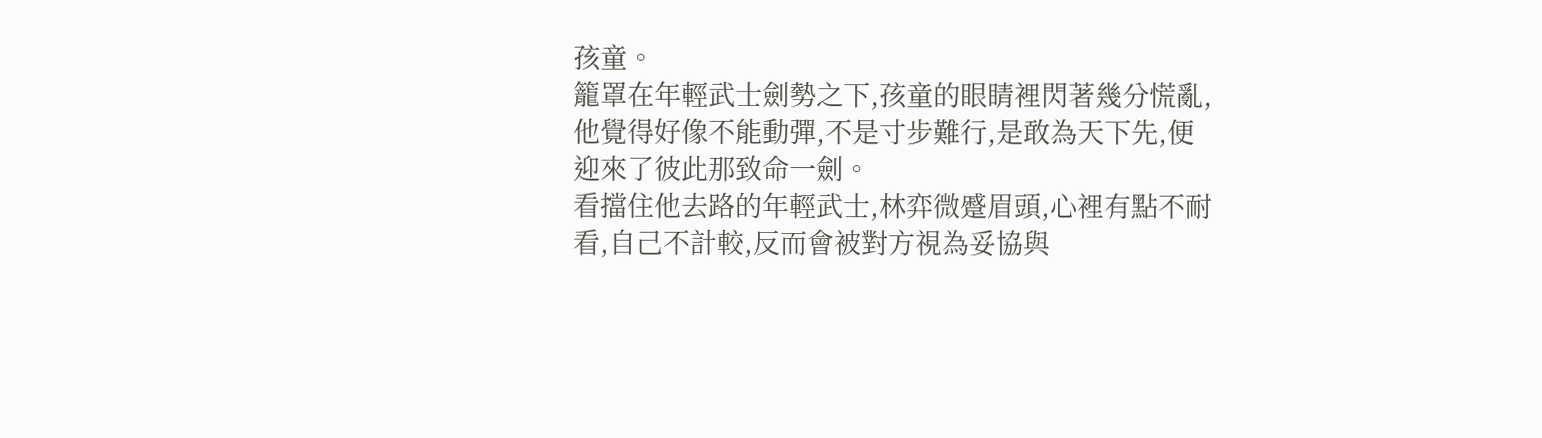孩童。
籠罩在年輕武士劍勢之下,孩童的眼睛裡閃著幾分慌亂,他覺得好像不能動彈,不是寸步難行,是敢為天下先,便迎來了彼此那致命一劍。
看擋住他去路的年輕武士,林弈微蹙眉頭,心裡有點不耐看,自己不計較,反而會被對方視為妥協與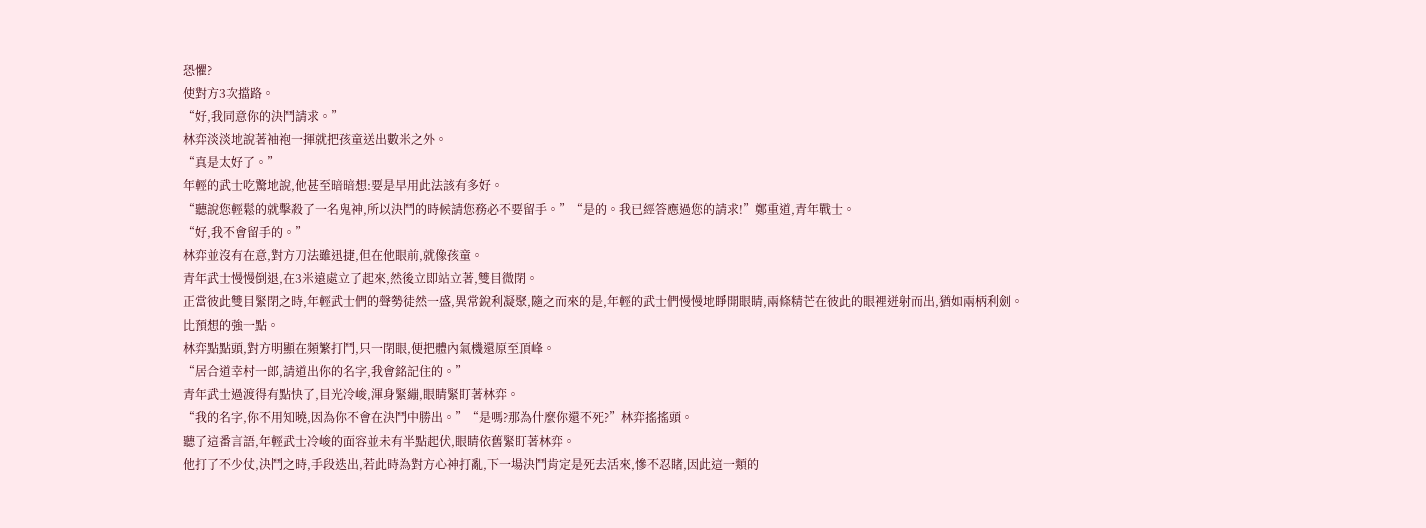恐懼?
使對方3次擋路。
“好,我同意你的決鬥請求。”
林弈淡淡地說著袖袍一揮就把孩童送出數米之外。
“真是太好了。”
年輕的武士吃驚地說,他甚至暗暗想:要是早用此法該有多好。
“聽說您輕鬆的就擊殺了一名鬼神,所以決鬥的時候請您務必不要留手。”“是的。我已經答應過您的請求!”鄭重道,青年戰士。
“好,我不會留手的。”
林弈並沒有在意,對方刀法雖迅捷,但在他眼前,就像孩童。
青年武士慢慢倒退,在3米遠處立了起來,然後立即站立著,雙目微閉。
正當彼此雙目緊閉之時,年輕武士們的聲勢徒然一盛,異常銳利凝聚,隨之而來的是,年輕的武士們慢慢地睜開眼睛,兩條精芒在彼此的眼裡迸射而出,猶如兩柄利劍。
比預想的強一點。
林弈點點頭,對方明顯在頻繁打鬥,只一閉眼,便把體內氣機還原至頂峰。
“居合道幸村一郎,請道出你的名字,我會銘記住的。”
青年武士過渡得有點快了,目光冷峻,渾身緊繃,眼睛緊盯著林弈。
“我的名字,你不用知曉,因為你不會在決鬥中勝出。”“是嗎?那為什麼你還不死?”林弈搖搖頭。
聽了這番言語,年輕武士冷峻的面容並未有半點起伏,眼睛依舊緊盯著林弈。
他打了不少仗,決鬥之時,手段迭出,若此時為對方心神打亂,下一場決鬥肯定是死去活來,慘不忍睹,因此這一類的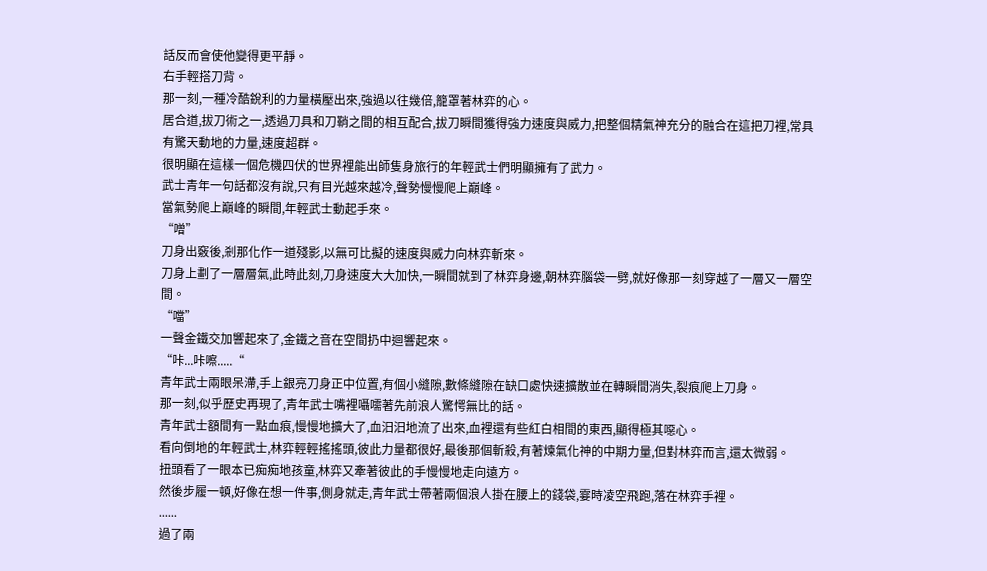話反而會使他變得更平靜。
右手輕搭刀背。
那一刻,一種冷酷銳利的力量橫壓出來,強過以往幾倍,籠罩著林弈的心。
居合道,拔刀術之一,透過刀具和刀鞘之間的相互配合,拔刀瞬間獲得強力速度與威力,把整個精氣神充分的融合在這把刀裡,常具有驚天動地的力量,速度超群。
很明顯在這樣一個危機四伏的世界裡能出師隻身旅行的年輕武士們明顯擁有了武力。
武士青年一句話都沒有說,只有目光越來越冷,聲勢慢慢爬上巔峰。
當氣勢爬上巔峰的瞬間,年輕武士動起手來。
“噌”
刀身出竅後,剎那化作一道殘影,以無可比擬的速度與威力向林弈斬來。
刀身上劃了一層層氣,此時此刻,刀身速度大大加快,一瞬間就到了林弈身邊,朝林弈腦袋一劈,就好像那一刻穿越了一層又一層空間。
“噹”
一聲金鐵交加響起來了,金鐵之音在空間扔中迴響起來。
“咔...咔嚓.....“
青年武士兩眼呆滯,手上銀亮刀身正中位置,有個小縫隙,數條縫隙在缺口處快速擴散並在轉瞬間消失,裂痕爬上刀身。
那一刻,似乎歷史再現了,青年武士嘴裡囁嚅著先前浪人驚愕無比的話。
青年武士額間有一點血痕,慢慢地擴大了,血汩汩地流了出來,血裡還有些紅白相間的東西,顯得極其噁心。
看向倒地的年輕武士,林弈輕輕搖搖頭,彼此力量都很好,最後那個斬殺,有著煉氣化神的中期力量,但對林弈而言,還太微弱。
扭頭看了一眼本已痴痴地孩童,林弈又牽著彼此的手慢慢地走向遠方。
然後步履一頓,好像在想一件事,側身就走,青年武士帶著兩個浪人掛在腰上的錢袋,霎時凌空飛跑,落在林弈手裡。
......
過了兩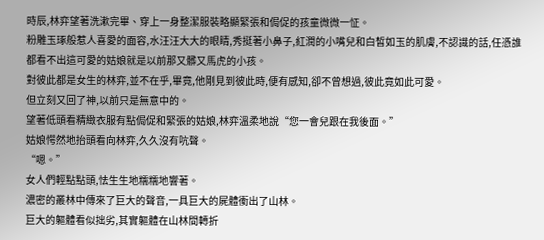時辰,林弈望著洗漱完畢、穿上一身整潔服裝略顯緊張和侷促的孩童微微一怔。
粉雕玉琢般惹人喜愛的面容,水汪汪大大的眼睛,秀挺著小鼻子,紅潤的小嘴兒和白皙如玉的肌膚,不認識的話,任憑誰都看不出這可愛的姑娘就是以前那又髒又馬虎的小孩。
對彼此都是女生的林弈,並不在乎,畢竟,他剛見到彼此時,便有感知,卻不曾想過,彼此竟如此可愛。
但立刻又回了神,以前只是無意中的。
望著低頭看精緻衣服有點侷促和緊張的姑娘,林弈溫柔地說“您一會兒跟在我後面。”
姑娘愕然地抬頭看向林弈,久久沒有吭聲。
“嗯。”
女人們輕點點頭,怯生生地糯糯地響著。
濃密的叢林中傳來了巨大的聲音,一具巨大的屍體衝出了山林。
巨大的軀體看似拙劣,其實軀體在山林間轉折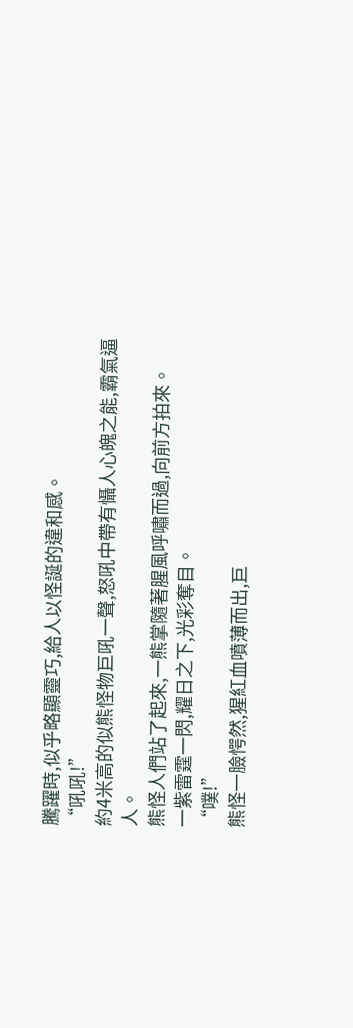騰躍時,似乎略顯靈巧,給人以怪誕的違和感。
“吼吼!”
約4米高的似熊怪物巨吼一聲,怒吼中帶有懾人心魄之能,霸氣逼人。
熊怪人們站了起來,一熊掌隨著腥風呼嘯而過,向前方拍來。
一紫雷霆一閃,耀日之下,光彩奪目。
“噗!”
熊怪一臉愕然,猩紅血噴薄而出,巨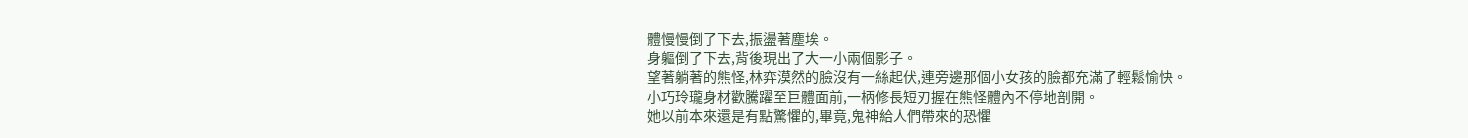體慢慢倒了下去,振盪著塵埃。
身軀倒了下去,背後現出了大一小兩個影子。
望著躺著的熊怪,林弈漠然的臉沒有一絲起伏,連旁邊那個小女孩的臉都充滿了輕鬆愉快。
小巧玲瓏身材歡騰躍至巨體面前,一柄修長短刃握在熊怪體內不停地剖開。
她以前本來還是有點驚懼的,畢竟,鬼神給人們帶來的恐懼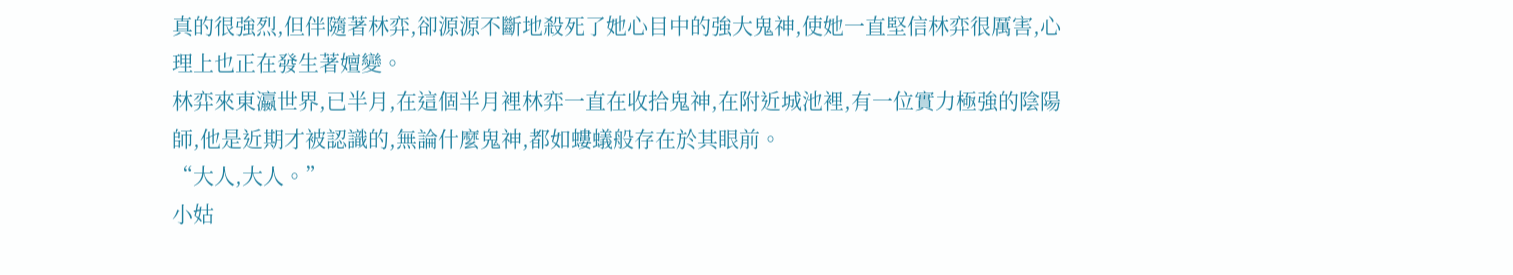真的很強烈,但伴隨著林弈,卻源源不斷地殺死了她心目中的強大鬼神,使她一直堅信林弈很厲害,心理上也正在發生著嬗變。
林弈來東瀛世界,已半月,在這個半月裡林弈一直在收拾鬼神,在附近城池裡,有一位實力極強的陰陽師,他是近期才被認識的,無論什麼鬼神,都如螻蟻般存在於其眼前。
“大人,大人。”
小姑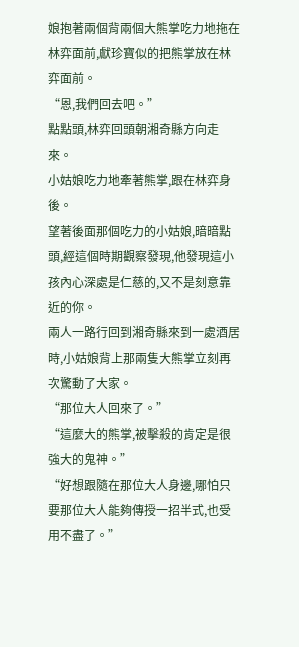娘抱著兩個背兩個大熊掌吃力地拖在林弈面前,獻珍寶似的把熊掌放在林弈面前。
“恩,我們回去吧。”
點點頭,林弈回頭朝湘奇縣方向走來。
小姑娘吃力地牽著熊掌,跟在林弈身後。
望著後面那個吃力的小姑娘,暗暗點頭,經這個時期觀察發現,他發現這小孩內心深處是仁慈的,又不是刻意靠近的你。
兩人一路行回到湘奇縣來到一處酒居時,小姑娘背上那兩隻大熊掌立刻再次驚動了大家。
“那位大人回來了。”
“這麼大的熊掌,被擊殺的肯定是很強大的鬼神。”
“好想跟隨在那位大人身邊,哪怕只要那位大人能夠傳授一招半式,也受用不盡了。”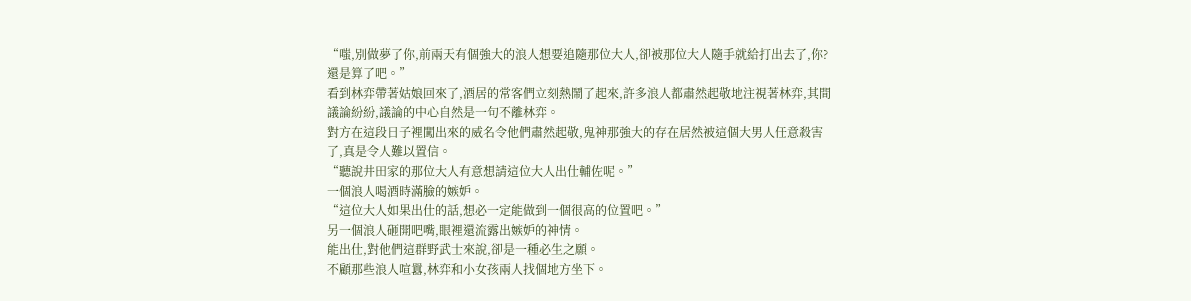“嗤,別做夢了你,前兩天有個強大的浪人想要追隨那位大人,卻被那位大人隨手就給打出去了,你?還是算了吧。”
看到林弈帶著姑娘回來了,酒居的常客們立刻熱鬧了起來,許多浪人都肅然起敬地注視著林弈,其間議論紛紛,議論的中心自然是一句不離林弈。
對方在這段日子裡闖出來的威名令他們肅然起敬,鬼神那強大的存在居然被這個大男人任意殺害了,真是令人難以置信。
“聽說井田家的那位大人有意想請這位大人出仕輔佐呢。”
一個浪人喝酒時滿臉的嫉妒。
“這位大人如果出仕的話,想必一定能做到一個很高的位置吧。”
另一個浪人砸開吧嘴,眼裡還流露出嫉妒的神情。
能出仕,對他們這群野武士來說,卻是一種必生之願。
不顧那些浪人喧囂,林弈和小女孩兩人找個地方坐下。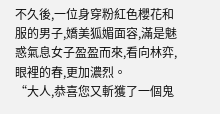不久後,一位身穿粉紅色櫻花和服的男子,嬌美狐媚面容,滿是魅惑氣息女子盈盈而來,看向林弈,眼裡的春,更加濃烈。
“大人,恭喜您又斬獲了一個鬼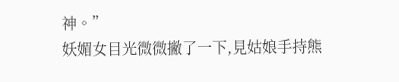神。”
妖媚女目光微微撇了一下,見姑娘手持熊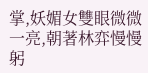掌,妖媚女雙眼微微一亮,朝著林弈慢慢躬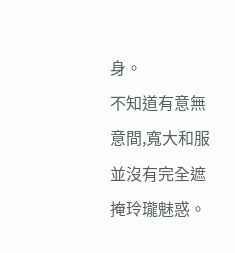身。
不知道有意無意間,寬大和服並沒有完全遮掩玲瓏魅惑。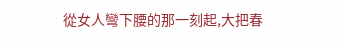從女人彎下腰的那一刻起,大把春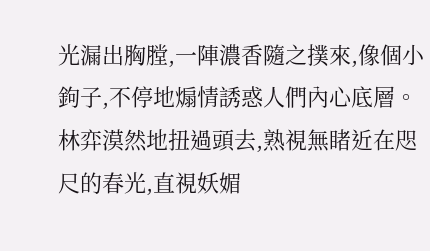光漏出胸膛,一陣濃香隨之撲來,像個小鉤子,不停地煽情誘惑人們內心底層。
林弈漠然地扭過頭去,熟視無睹近在咫尺的春光,直視妖媚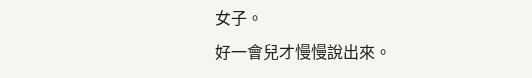女子。
好一會兒才慢慢說出來。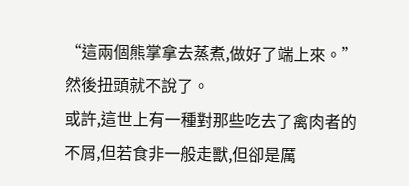“這兩個熊掌拿去蒸煮,做好了端上來。”
然後扭頭就不說了。
或許,這世上有一種對那些吃去了禽肉者的不屑,但若食非一般走獸,但卻是厲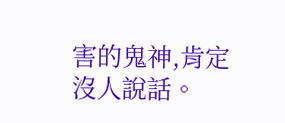害的鬼神,肯定沒人說話。